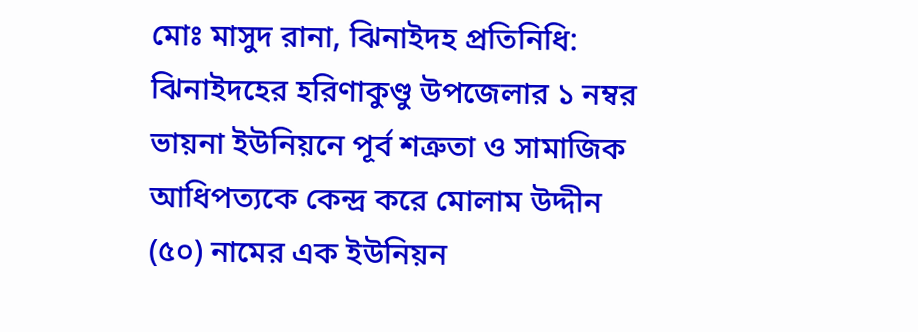মোঃ মাসুদ রানা, ঝিনাইদহ প্রতিনিধি:
ঝিনাইদহের হরিণাকুণ্ডু উপজেলার ১ নম্বর ভায়না ইউনিয়নে পূর্ব শত্রুতা ও সামাজিক আধিপত্যকে কেন্দ্র করে মোলাম উদ্দীন (৫০) নামের এক ইউনিয়ন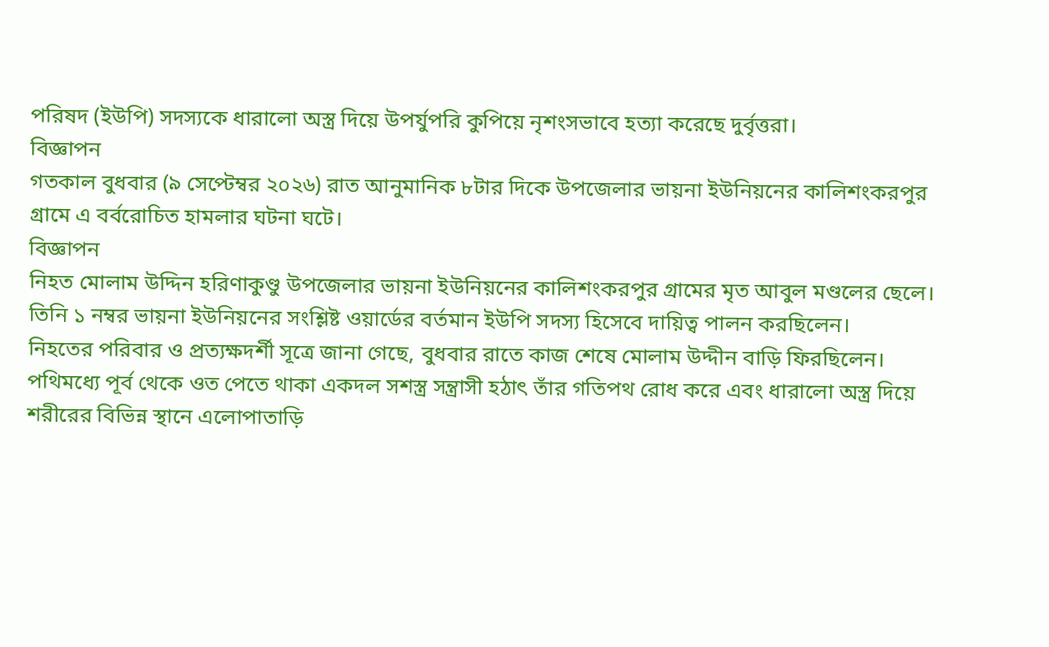পরিষদ (ইউপি) সদস্যকে ধারালো অস্ত্র দিয়ে উপর্যুপরি কুপিয়ে নৃশংসভাবে হত্যা করেছে দুর্বৃত্তরা।
বিজ্ঞাপন
গতকাল বুধবার (৯ সেপ্টেম্বর ২০২৬) রাত আনুমানিক ৮টার দিকে উপজেলার ভায়না ইউনিয়নের কালিশংকরপুর গ্রামে এ বর্বরোচিত হামলার ঘটনা ঘটে।
বিজ্ঞাপন
নিহত মোলাম উদ্দিন হরিণাকুণ্ডু উপজেলার ভায়না ইউনিয়নের কালিশংকরপুর গ্রামের মৃত আবুল মণ্ডলের ছেলে। তিনি ১ নম্বর ভায়না ইউনিয়নের সংশ্লিষ্ট ওয়ার্ডের বর্তমান ইউপি সদস্য হিসেবে দায়িত্ব পালন করছিলেন।
নিহতের পরিবার ও প্রত্যক্ষদর্শী সূত্রে জানা গেছে, বুধবার রাতে কাজ শেষে মোলাম উদ্দীন বাড়ি ফিরছিলেন। পথিমধ্যে পূর্ব থেকে ওত পেতে থাকা একদল সশস্ত্র সন্ত্রাসী হঠাৎ তাঁর গতিপথ রোধ করে এবং ধারালো অস্ত্র দিয়ে শরীরের বিভিন্ন স্থানে এলোপাতাড়ি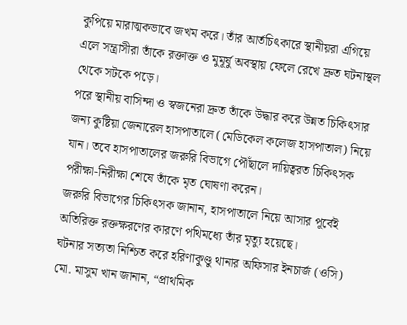কুপিয়ে মারাত্মকভাবে জখম করে। তাঁর আর্তচিৎকারে স্থানীয়রা এগিয়ে এলে সন্ত্রাসীরা তাঁকে রক্তাক্ত ও মুমূর্ষু অবস্থায় ফেলে রেখে দ্রুত ঘটনাস্থল থেকে সটকে পড়ে।
পরে স্থানীয় বাসিন্দা ও স্বজনেরা দ্রুত তাঁকে উদ্ধার করে উন্নত চিকিৎসার জন্য কুষ্টিয়া জেনারেল হাসপাতালে (মেডিকেল কলেজ হাসপাতাল) নিয়ে যান। তবে হাসপাতালের জরুরি বিভাগে পৌঁছালে দায়িত্বরত চিকিৎসক পরীক্ষা-নিরীক্ষা শেষে তাঁকে মৃত ঘোষণা করেন।
জরুরি বিভাগের চিকিৎসক জানান, হাসপাতালে নিয়ে আসার পূর্বেই অতিরিক্ত রক্তক্ষরণের কারণে পথিমধ্যে তাঁর মৃত্যু হয়েছে।
ঘটনার সত্যতা নিশ্চিত করে হরিণাকুণ্ডু থানার অফিসার ইনচার্জ (ওসি) মো. মাসুম খান জানান, “প্রাথমিক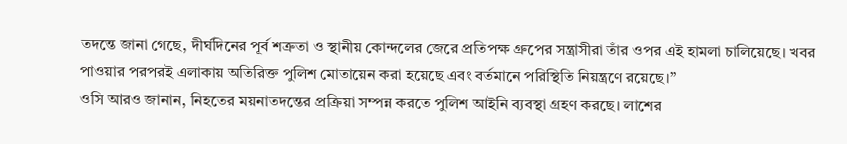তদন্তে জানা গেছে, দীর্ঘদিনের পূর্ব শত্রুতা ও স্থানীয় কোন্দলের জেরে প্রতিপক্ষ গ্রুপের সন্ত্রাসীরা তাঁর ওপর এই হামলা চালিয়েছে। খবর পাওয়ার পরপরই এলাকায় অতিরিক্ত পুলিশ মোতায়েন করা হয়েছে এবং বর্তমানে পরিস্থিতি নিয়ন্ত্রণে রয়েছে।”
ওসি আরও জানান, নিহতের ময়নাতদন্তের প্রক্রিয়া সম্পন্ন করতে পুলিশ আইনি ব্যবস্থা গ্রহণ করছে। লাশের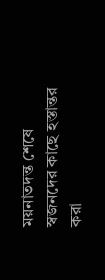ময়নাতদন্ত শেষে স্বজনদের কাছে হস্তান্তর করা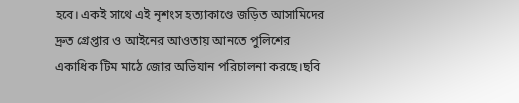হবে। একই সাথে এই নৃশংস হত্যাকাণ্ডে জড়িত আসামিদের দ্রুত গ্রেপ্তার ও আইনের আওতায় আনতে পুলিশের একাধিক টিম মাঠে জোর অভিযান পরিচালনা করছে।ছবি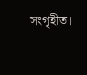সংগৃহীত।